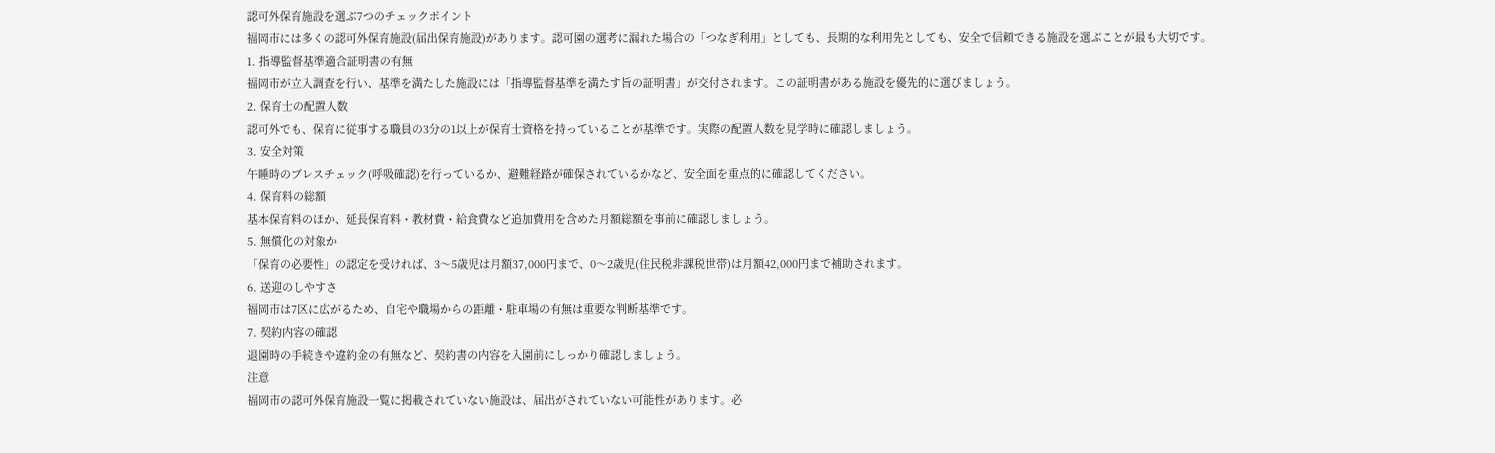認可外保育施設を選ぶ7つのチェックポイント
福岡市には多くの認可外保育施設(届出保育施設)があります。認可園の選考に漏れた場合の「つなぎ利用」としても、長期的な利用先としても、安全で信頼できる施設を選ぶことが最も大切です。
1. 指導監督基準適合証明書の有無
福岡市が立入調査を行い、基準を満たした施設には「指導監督基準を満たす旨の証明書」が交付されます。この証明書がある施設を優先的に選びましょう。
2. 保育士の配置人数
認可外でも、保育に従事する職員の3分の1以上が保育士資格を持っていることが基準です。実際の配置人数を見学時に確認しましょう。
3. 安全対策
午睡時のブレスチェック(呼吸確認)を行っているか、避難経路が確保されているかなど、安全面を重点的に確認してください。
4. 保育料の総額
基本保育料のほか、延長保育料・教材費・給食費など追加費用を含めた月額総額を事前に確認しましょう。
5. 無償化の対象か
「保育の必要性」の認定を受ければ、3〜5歳児は月額37,000円まで、0〜2歳児(住民税非課税世帯)は月額42,000円まで補助されます。
6. 送迎のしやすさ
福岡市は7区に広がるため、自宅や職場からの距離・駐車場の有無は重要な判断基準です。
7. 契約内容の確認
退園時の手続きや違約金の有無など、契約書の内容を入園前にしっかり確認しましょう。
注意
福岡市の認可外保育施設一覧に掲載されていない施設は、届出がされていない可能性があります。必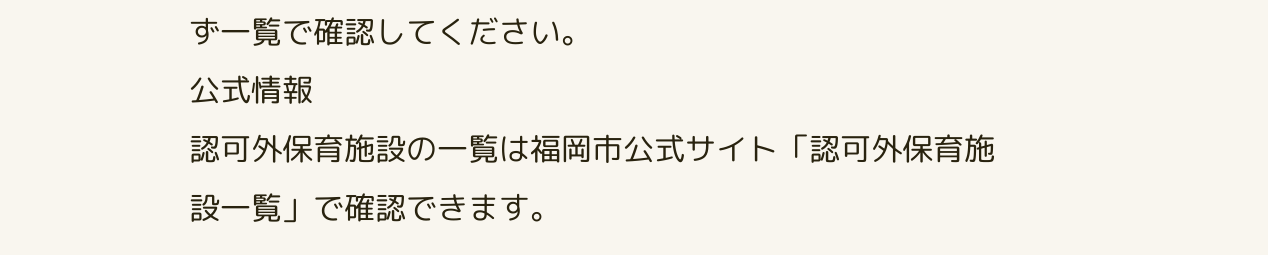ず一覧で確認してください。
公式情報
認可外保育施設の一覧は福岡市公式サイト「認可外保育施設一覧」で確認できます。